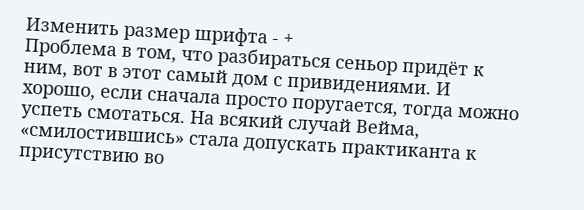Изменить размер шрифта - +
Проблема в том, что разбираться сеньор придёт к ним, вот в этот самый дом с привидениями. И хорошо, если сначала просто поругается, тогда можно успеть смотаться. На всякий случай Вейма, «смилостившись» стала допускать практиканта к присутствию во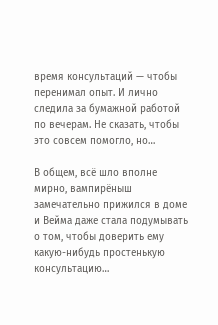время консультаций — чтобы перенимал опыт. И лично следила за бумажной работой по вечерам. Не сказать, чтобы это совсем помогло, но…

В общем, всё шло вполне мирно, вампирёныш замечательно прижился в доме и Вейма даже стала подумывать о том, чтобы доверить ему какую-нибудь простенькую консультацию…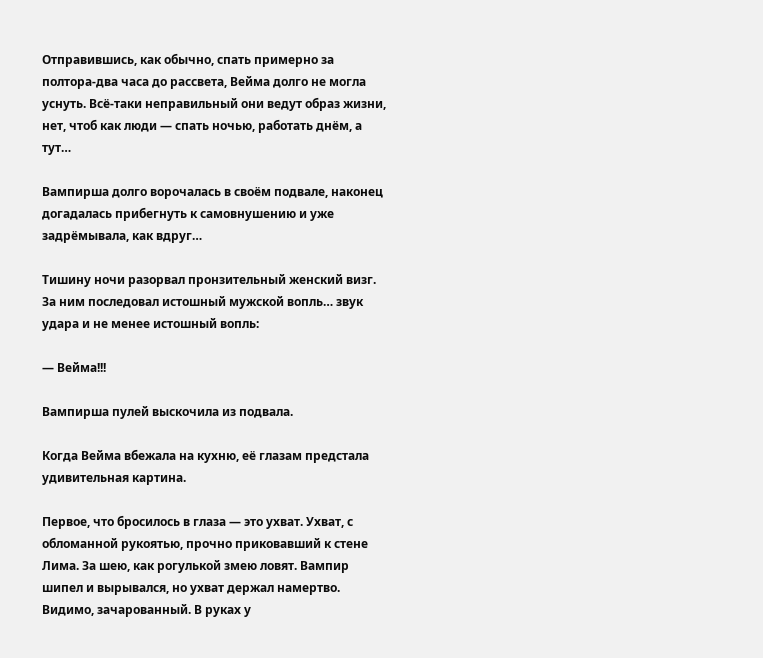Отправившись, как обычно, спать примерно за полтора-два часа до рассвета, Вейма долго не могла уснуть. Всё-таки неправильный они ведут образ жизни, нет, чтоб как люди — спать ночью, работать днём, а тут…

Вампирша долго ворочалась в своём подвале, наконец догадалась прибегнуть к самовнушению и уже задрёмывала, как вдруг…

Тишину ночи разорвал пронзительный женский визг. За ним последовал истошный мужской вопль… звук удара и не менее истошный вопль:

— Вейма!!!

Вампирша пулей выскочила из подвала.

Когда Вейма вбежала на кухню, её глазам предстала удивительная картина.

Первое, что бросилось в глаза — это ухват. Ухват, с обломанной рукоятью, прочно приковавший к стене Лима. За шею, как рогулькой змею ловят. Вампир шипел и вырывался, но ухват держал намертво. Видимо, зачарованный. В руках у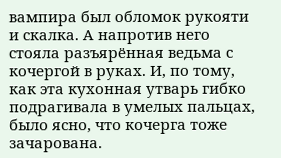вампира был обломок рукояти и скалка. А напротив него стояла разъярённая ведьма с кочергой в руках. И, по тому, как эта кухонная утварь гибко подрагивала в умелых пальцах, было ясно, что кочерга тоже зачарована.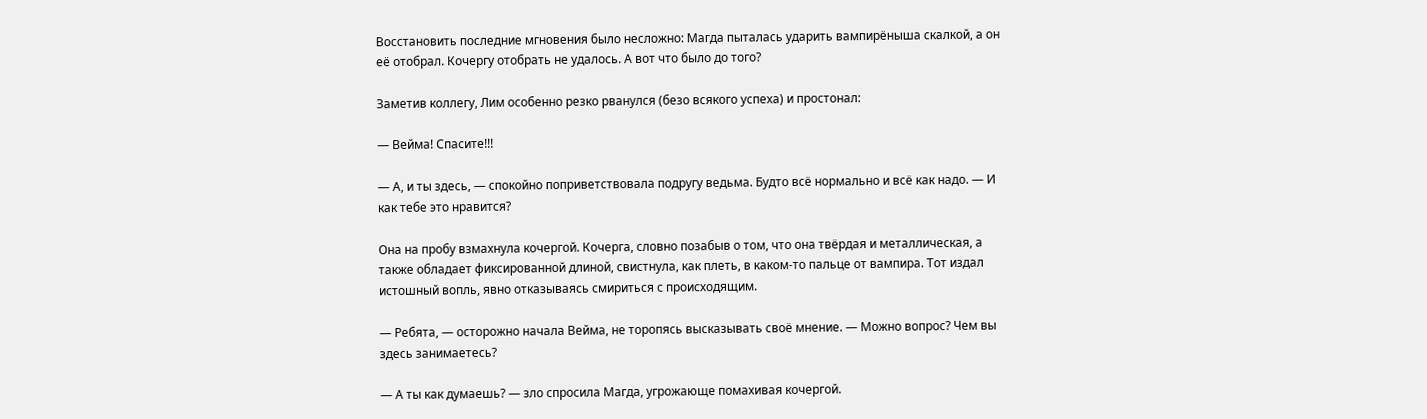Восстановить последние мгновения было несложно: Магда пыталась ударить вампирёныша скалкой, а он её отобрал. Кочергу отобрать не удалось. А вот что было до того?

Заметив коллегу, Лим особенно резко рванулся (безо всякого успеха) и простонал:

— Вейма! Спасите!!!

— А, и ты здесь, — спокойно поприветствовала подругу ведьма. Будто всё нормально и всё как надо. — И как тебе это нравится?

Она на пробу взмахнула кочергой. Кочерга, словно позабыв о том, что она твёрдая и металлическая, а также обладает фиксированной длиной, свистнула, как плеть, в каком-то пальце от вампира. Тот издал истошный вопль, явно отказываясь смириться с происходящим.

— Ребята, — осторожно начала Вейма, не торопясь высказывать своё мнение. — Можно вопрос? Чем вы здесь занимаетесь?

— А ты как думаешь? — зло спросила Магда, угрожающе помахивая кочергой.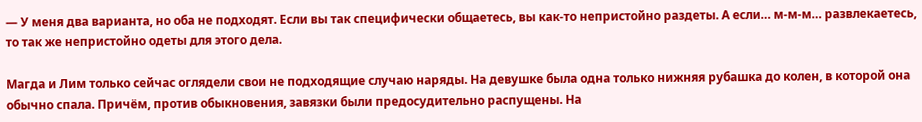— У меня два варианта, но оба не подходят. Если вы так специфически общаетесь, вы как-то непристойно раздеты. А если… м-м-м… развлекаетесь, то так же непристойно одеты для этого дела.

Магда и Лим только сейчас оглядели свои не подходящие случаю наряды. На девушке была одна только нижняя рубашка до колен, в которой она обычно спала. Причём, против обыкновения, завязки были предосудительно распущены. На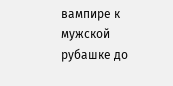вампире к мужской рубашке до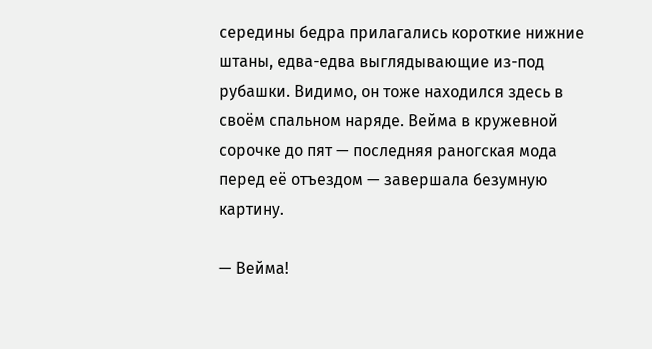середины бедра прилагались короткие нижние штаны, едва-едва выглядывающие из-под рубашки. Видимо, он тоже находился здесь в своём спальном наряде. Вейма в кружевной сорочке до пят — последняя раногская мода перед её отъездом — завершала безумную картину.

— Вейма!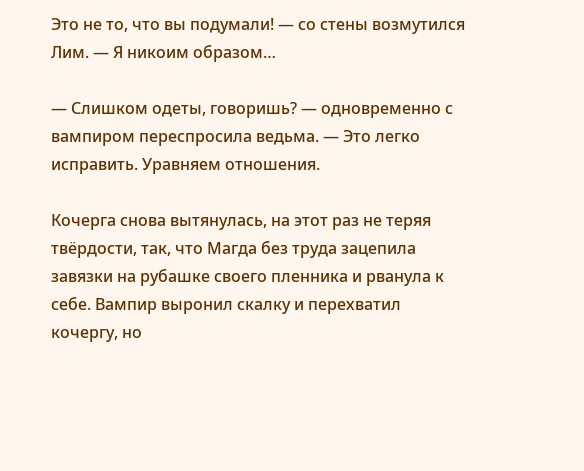Это не то, что вы подумали! — со стены возмутился Лим. — Я никоим образом…

— Слишком одеты, говоришь? — одновременно с вампиром переспросила ведьма. — Это легко исправить. Уравняем отношения.

Кочерга снова вытянулась, на этот раз не теряя твёрдости, так, что Магда без труда зацепила завязки на рубашке своего пленника и рванула к себе. Вампир выронил скалку и перехватил кочергу, но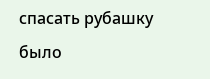спасать рубашку было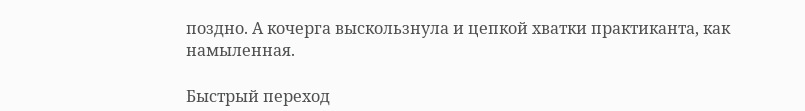поздно. А кочерга выскользнула и цепкой хватки практиканта, как намыленная.

Быстрый переход